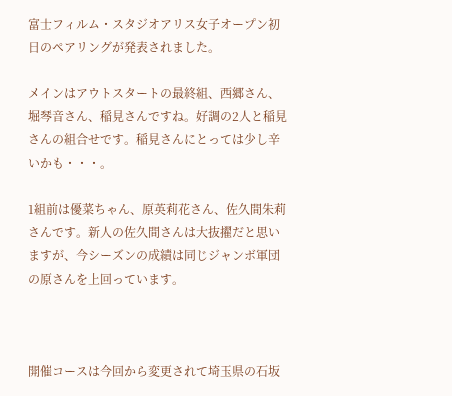富士フィルム・スタジオアリス女子オープン初日のペアリングが発表されました。

メインはアウトスタートの最終組、西郷さん、堀琴音さん、稲見さんですね。好調の2人と稲見さんの組合せです。稲見さんにとっては少し辛いかも・・・。

1組前は優菜ちゃん、原英莉花さん、佐久間朱莉さんです。新人の佐久間さんは大抜擢だと思いますが、今シーズンの成績は同じジャンボ軍団の原さんを上回っています。



開催コースは今回から変更されて埼玉県の石坂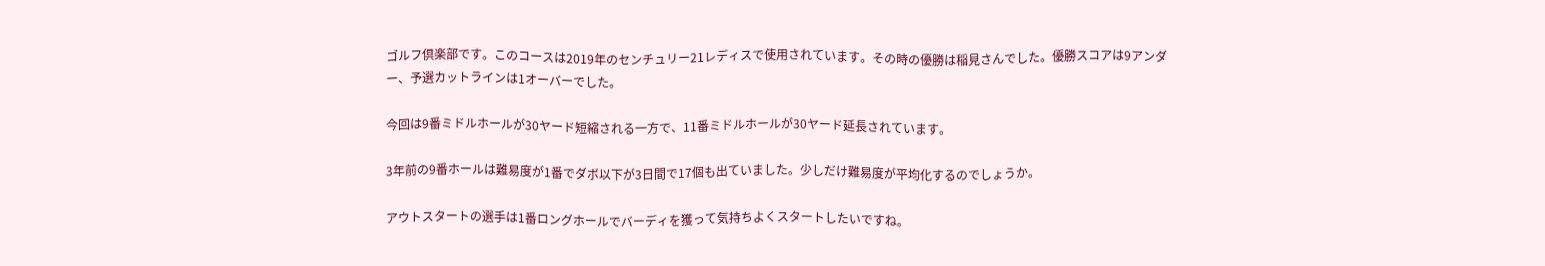ゴルフ倶楽部です。このコースは2019年のセンチュリー21レディスで使用されています。その時の優勝は稲見さんでした。優勝スコアは9アンダー、予選カットラインは1オーバーでした。

今回は9番ミドルホールが30ヤード短縮される一方で、11番ミドルホールが30ヤード延長されています。

3年前の9番ホールは難易度が1番でダボ以下が3日間で17個も出ていました。少しだけ難易度が平均化するのでしょうか。

アウトスタートの選手は1番ロングホールでバーディを獲って気持ちよくスタートしたいですね。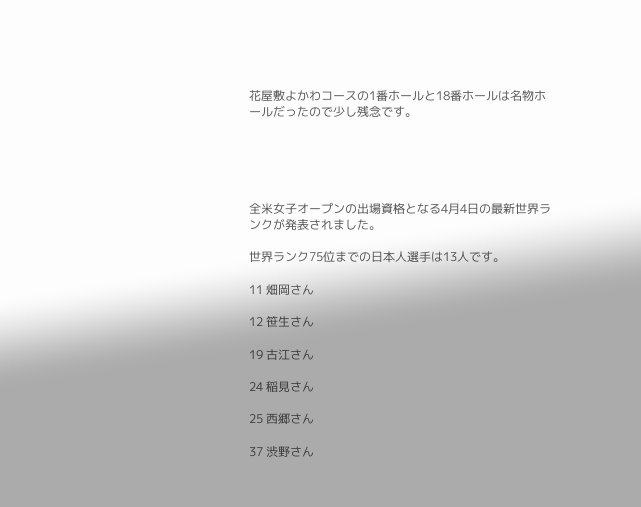花屋敷よかわコースの1番ホールと18番ホールは名物ホールだったので少し残念です。





全米女子オープンの出場資格となる4月4日の最新世界ランクが発表されました。

世界ランク75位までの日本人選手は13人です。

11 畑岡さん

12 笹生さん

19 古江さん

24 稲見さん

25 西郷さん

37 渋野さん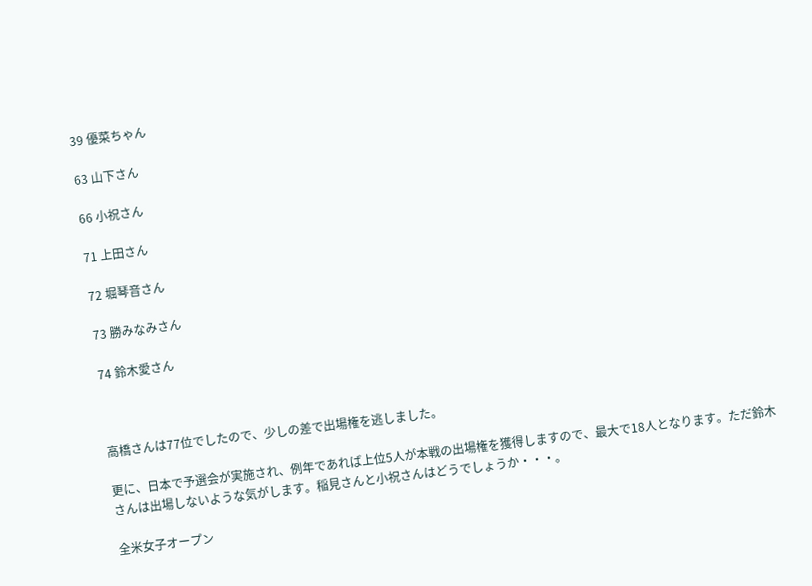39 優菜ちゃん

63 山下さん

66 小祝さん

71 上田さん

72 堀琴音さん

73 勝みなみさん

74 鈴木愛さん



高橋さんは77位でしたので、少しの差で出場権を逃しました。

更に、日本で予選会が実施され、例年であれば上位5人が本戦の出場権を獲得しますので、最大で18人となります。ただ鈴木さんは出場しないような気がします。稲見さんと小祝さんはどうでしょうか・・・。

全米女子オープン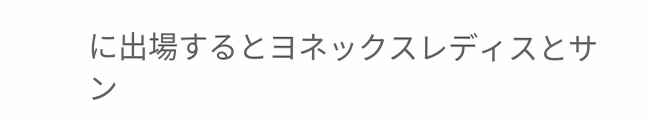に出場するとヨネックスレディスとサン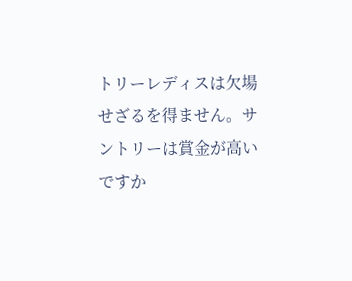トリーレディスは欠場せざるを得ません。サントリーは賞金が高いですか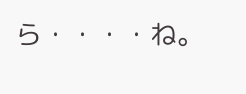ら・・・・ね。